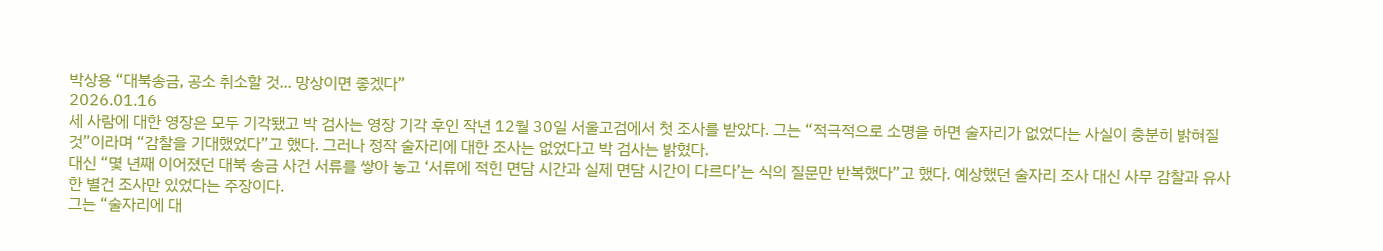박상용 “대북송금, 공소 취소할 것... 망상이면 좋겠다”
2026.01.16
세 사람에 대한 영장은 모두 기각됐고 박 검사는 영장 기각 후인 작년 12월 30일 서울고검에서 첫 조사를 받았다. 그는 “적극적으로 소명을 하면 술자리가 없었다는 사실이 충분히 밝혀질 것”이라며 “감찰을 기대했었다”고 했다. 그러나 정작 술자리에 대한 조사는 없었다고 박 검사는 밝혔다.
대신 “몇 년째 이어졌던 대북 송금 사건 서류를 쌓아 놓고 ‘서류에 적힌 면담 시간과 실제 면담 시간이 다르다’는 식의 질문만 반복했다”고 했다. 예상했던 술자리 조사 대신 사무 감찰과 유사한 별건 조사만 있었다는 주장이다.
그는 “술자리에 대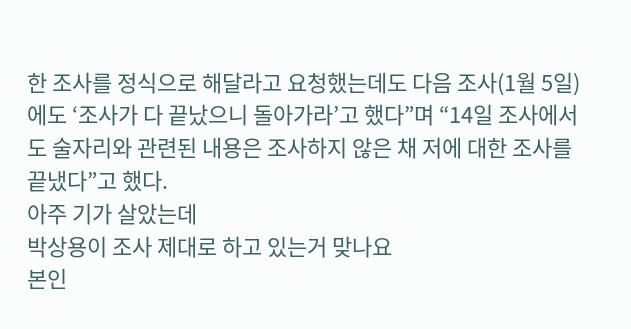한 조사를 정식으로 해달라고 요청했는데도 다음 조사(1월 5일)에도 ‘조사가 다 끝났으니 돌아가라’고 했다”며 “14일 조사에서도 술자리와 관련된 내용은 조사하지 않은 채 저에 대한 조사를 끝냈다”고 했다.
아주 기가 살았는데
박상용이 조사 제대로 하고 있는거 맞나요
본인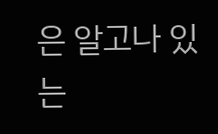은 알고나 있는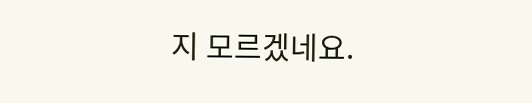지 모르겠네요.